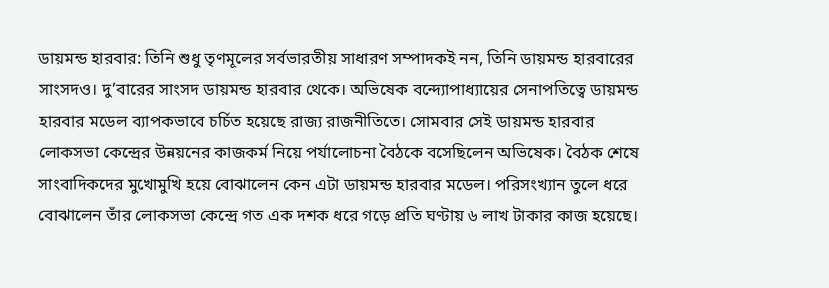ডায়মন্ড হারবার: তিনি শুধু তৃণমূলের সর্বভারতীয় সাধারণ সম্পাদকই নন, তিনি ডায়মন্ড হারবারের সাংসদও। দু’বারের সাংসদ ডায়মন্ড হারবার থেকে। অভিষেক বন্দ্যোপাধ্যায়ের সেনাপতিত্বে ডায়মন্ড হারবার মডেল ব্যাপকভাবে চর্চিত হয়েছে রাজ্য রাজনীতিতে। সোমবার সেই ডায়মন্ড হারবার লোকসভা কেন্দ্রের উন্নয়নের কাজকর্ম নিয়ে পর্যালোচনা বৈঠকে বসেছিলেন অভিষেক। বৈঠক শেষে সাংবাদিকদের মুখোমুখি হয়ে বোঝালেন কেন এটা ডায়মন্ড হারবার মডেল। পরিসংখ্যান তুলে ধরে বোঝালেন তাঁর লোকসভা কেন্দ্রে গত এক দশক ধরে গড়ে প্রতি ঘণ্টায় ৬ লাখ টাকার কাজ হয়েছে।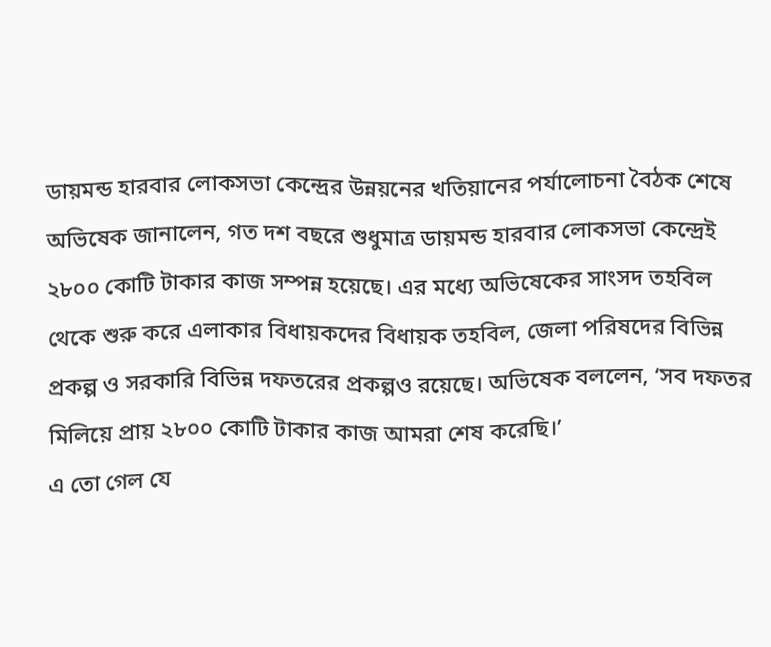ডায়মন্ড হারবার লোকসভা কেন্দ্রের উন্নয়নের খতিয়ানের পর্যালোচনা বৈঠক শেষে অভিষেক জানালেন, গত দশ বছরে শুধুমাত্র ডায়মন্ড হারবার লোকসভা কেন্দ্রেই ২৮০০ কোটি টাকার কাজ সম্পন্ন হয়েছে। এর মধ্যে অভিষেকের সাংসদ তহবিল থেকে শুরু করে এলাকার বিধায়কদের বিধায়ক তহবিল, জেলা পরিষদের বিভিন্ন প্রকল্প ও সরকারি বিভিন্ন দফতরের প্রকল্পও রয়েছে। অভিষেক বললেন, ‘সব দফতর মিলিয়ে প্রায় ২৮০০ কোটি টাকার কাজ আমরা শেষ করেছি।’
এ তো গেল যে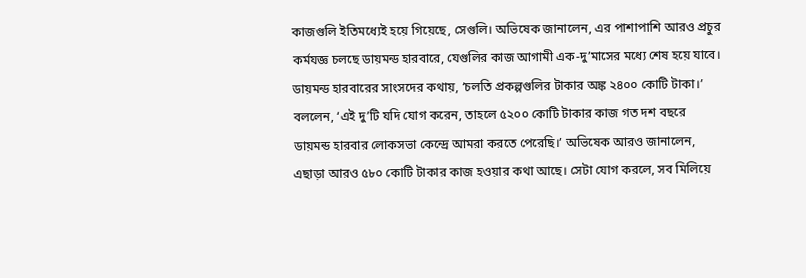কাজগুলি ইতিমধ্যেই হয়ে গিয়েছে, সেগুলি। অভিষেক জানালেন, এর পাশাপাশি আরও প্রচুর কর্মযজ্ঞ চলছে ডায়মন্ড হারবারে, যেগুলির কাজ আগামী এক-দু’মাসের মধ্যে শেষ হয়ে যাবে। ডায়মন্ড হারবারের সাংসদের কথায়, ‘চলতি প্রকল্পগুলির টাকার অঙ্ক ২৪০০ কোটি টাকা।’ বললেন, ‘এই দু’টি যদি যোগ করেন, তাহলে ৫২০০ কোটি টাকার কাজ গত দশ বছরে ডায়মন্ড হারবার লোকসভা কেন্দ্রে আমরা করতে পেরেছি।’ অভিষেক আরও জানালেন, এছাড়া আরও ৫৮০ কোটি টাকার কাজ হওয়ার কথা আছে। সেটা যোগ করলে, সব মিলিয়ে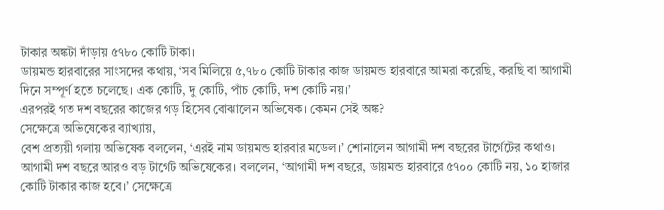টাকার অঙ্কটা দাঁড়ায় ৫৭৮০ কোটি টাকা।
ডায়মন্ড হারবারের সাংসদের কথায়, ‘সব মিলিয়ে ৫,৭৮০ কোটি টাকার কাজ ডায়মন্ড হারবারে আমরা করেছি, করছি বা আগামী দিনে সম্পূর্ণ হতে চলেছে। এক কোটি, দু কোটি, পাঁচ কোটি, দশ কোটি নয়।’
এরপরই গত দশ বছরের কাজের গড় হিসেব বোঝালেন অভিষেক। কেমন সেই অঙ্ক?
সেক্ষেত্রে অভিষেকের ব্যাখ্যায়,
বেশ প্রত্যয়ী গলায় অভিষেক বললেন, ‘এরই নাম ডায়মন্ড হারবার মডেল।’ শোনালেন আগামী দশ বছরের টার্গেটের কথাও। আগামী দশ বছরে আরও বড় টার্গেট অভিষেকের। বললেন, ‘আগামী দশ বছরে, ডায়মন্ড হারবারে ৫৭০০ কোটি নয়, ১০ হাজার কোটি টাকার কাজ হবে।’ সেক্ষেত্রে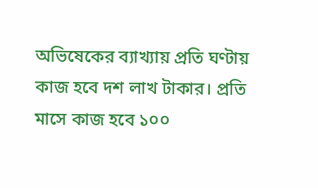অভিষেকের ব্যাখ্যায় প্রতি ঘণ্টায় কাজ হবে দশ লাখ টাকার। প্রতি মাসে কাজ হবে ১০০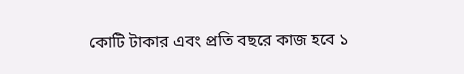কোটি টাকার এবং প্রতি বছরে কাজ হবে ১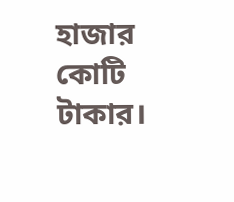হাজার কোটি টাকার।